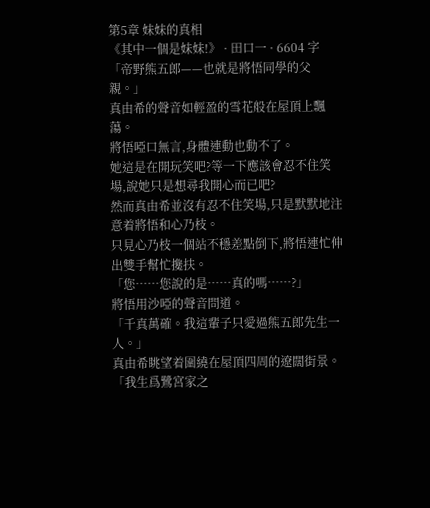第5章 妹妹的真相
《其中一個是妹妹!》 · 田口一 · 6604 字
「帝野熊五郎——也就是將悟同學的父親。」
真由希的聲音如輕盈的雪花般在屋頂上飄蕩。
將悟啞口無言,身體連動也動不了。
她這是在開玩笑吧?等一下應該會忍不住笑場,說她只是想尋我開心而已吧?
然而真由希並沒有忍不住笑場,只是默默地注意着將悟和心乃枝。
只見心乃枝一個站不穩差點倒下,將悟連忙伸出雙手幫忙攙扶。
「您……您說的是……真的嗎……?」
將悟用沙啞的聲音問道。
「千真萬確。我這輩子只愛過熊五郎先生一人。」
真由希眺望着圍繞在屋頂四周的遼闊街景。
「我生爲鷺宮家之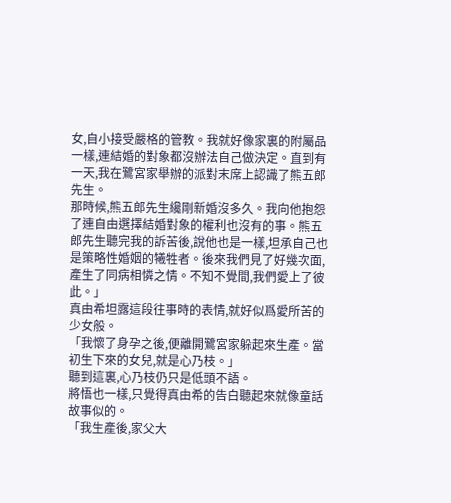女,自小接受嚴格的管教。我就好像家裏的附屬品一樣,連結婚的對象都沒辦法自己做決定。直到有一天,我在鷺宮家舉辦的派對末席上認識了熊五郎先生。
那時候,熊五郎先生纔剛新婚沒多久。我向他抱怨了連自由選擇結婚對象的權利也沒有的事。熊五郎先生聽完我的訴苦後,說他也是一樣,坦承自己也是策略性婚姻的犧牲者。後來我們見了好幾次面,產生了同病相憐之情。不知不覺間,我們愛上了彼此。」
真由希坦露這段往事時的表情,就好似爲愛所苦的少女般。
「我懷了身孕之後,便離開鷺宮家躲起來生產。當初生下來的女兒,就是心乃枝。」
聽到這裏,心乃枝仍只是低頭不語。
將悟也一樣,只覺得真由希的告白聽起來就像童話故事似的。
「我生產後,家父大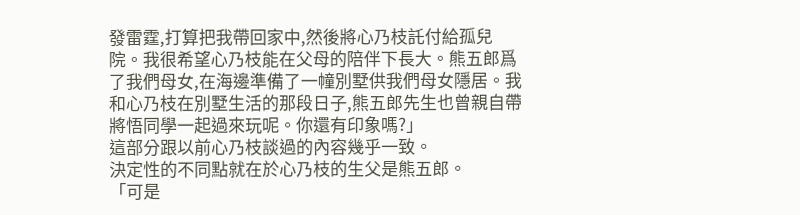發雷霆,打算把我帶回家中,然後將心乃枝託付給孤兒院。我很希望心乃枝能在父母的陪伴下長大。熊五郎爲了我們母女,在海邊準備了一幢別墅供我們母女隱居。我和心乃枝在別墅生活的那段日子,熊五郎先生也曾親自帶將悟同學一起過來玩呢。你還有印象嗎?」
這部分跟以前心乃枝談過的內容幾乎一致。
決定性的不同點就在於心乃枝的生父是熊五郎。
「可是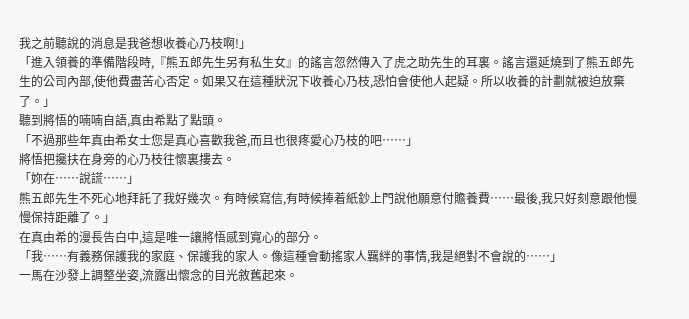我之前聽說的消息是我爸想收養心乃枝啊!」
「進入領養的準備階段時,『熊五郎先生另有私生女』的謠言忽然傳入了虎之助先生的耳裏。謠言還延燒到了熊五郎先生的公司內部,使他費盡苦心否定。如果又在這種狀況下收養心乃枝,恐怕會使他人起疑。所以收養的計劃就被迫放棄了。」
聽到將悟的喃喃自語,真由希點了點頭。
「不過那些年真由希女士您是真心喜歡我爸,而且也很疼愛心乃枝的吧……」
將悟把攙扶在身旁的心乃枝往懷裏摟去。
「妳在……說謊……」
熊五郎先生不死心地拜託了我好幾次。有時候寫信,有時候捧着紙鈔上門說他願意付贍養費……最後,我只好刻意跟他慢慢保持距離了。」
在真由希的漫長告白中,這是唯一讓將悟感到寬心的部分。
「我……有義務保護我的家庭、保護我的家人。像這種會動搖家人羈絆的事情,我是絕對不會說的……」
一馬在沙發上調整坐姿,流露出懷念的目光敘舊起來。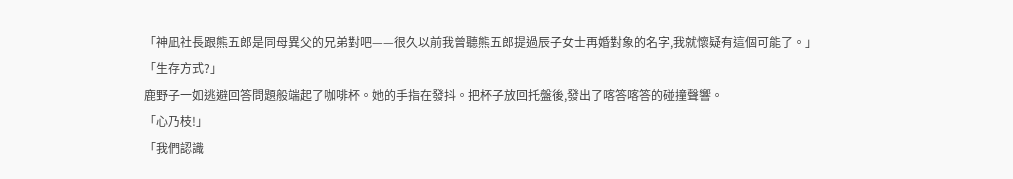「神凪社長跟熊五郎是同母異父的兄弟對吧——很久以前我曾聽熊五郎提過辰子女士再婚對象的名字,我就懷疑有這個可能了。」
「生存方式?」
鹿野子一如逃避回答問題般端起了咖啡杯。她的手指在發抖。把杯子放回托盤後,發出了喀答喀答的碰撞聲響。
「心乃枝!」
「我們認識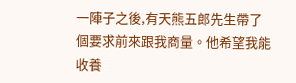一陣子之後,有天熊五郎先生帶了個要求前來跟我商量。他希望我能收養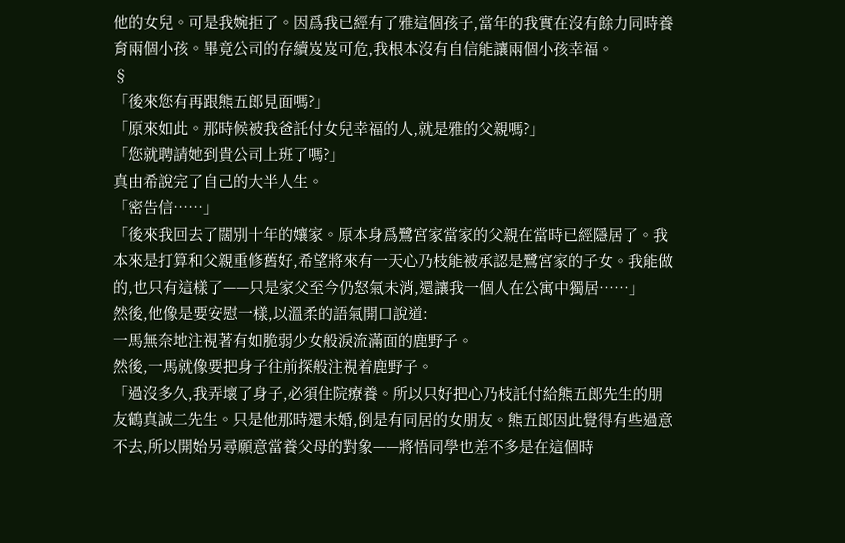他的女兒。可是我婉拒了。因爲我已經有了雅這個孩子,當年的我實在沒有餘力同時養育兩個小孩。畢竟公司的存續岌岌可危,我根本沒有自信能讓兩個小孩幸福。
§
「後來您有再跟熊五郎見面嗎?」
「原來如此。那時候被我爸託付女兒幸福的人,就是雅的父親嗎?」
「您就聘請她到貴公司上班了嗎?」
真由希說完了自己的大半人生。
「密告信……」
「後來我回去了闊別十年的孃家。原本身爲鷺宮家當家的父親在當時已經隱居了。我本來是打算和父親重修舊好,希望將來有一天心乃枝能被承認是鷺宮家的子女。我能做的,也只有這樣了——只是家父至今仍怒氣未消,還讓我一個人在公寓中獨居……」
然後,他像是要安慰一樣,以溫柔的語氣開口說道:
一馬無奈地注視著有如脆弱少女般淚流滿面的鹿野子。
然後,一馬就像要把身子往前探般注視着鹿野子。
「過沒多久,我弄壞了身子,必須住院療養。所以只好把心乃枝託付給熊五郎先生的朋友鶴真誠二先生。只是他那時還未婚,倒是有同居的女朋友。熊五郎因此覺得有些過意不去,所以開始另尋願意當養父母的對象——將悟同學也差不多是在這個時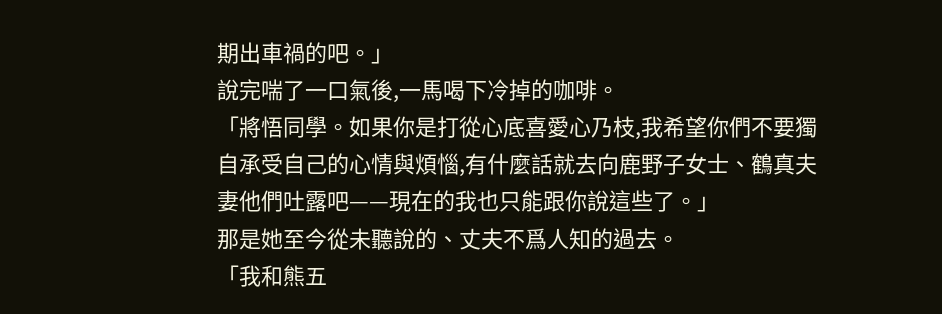期出車禍的吧。」
說完喘了一口氣後,一馬喝下冷掉的咖啡。
「將悟同學。如果你是打從心底喜愛心乃枝,我希望你們不要獨自承受自己的心情與煩惱,有什麼話就去向鹿野子女士、鶴真夫妻他們吐露吧——現在的我也只能跟你說這些了。」
那是她至今從未聽說的、丈夫不爲人知的過去。
「我和熊五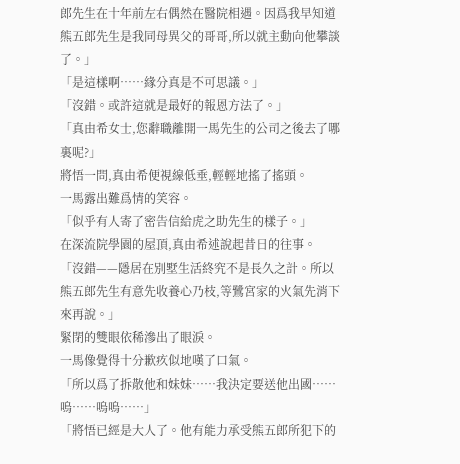郎先生在十年前左右偶然在醫院相遇。因爲我早知道熊五郎先生是我同母異父的哥哥,所以就主動向他攀談了。」
「是這樣啊……緣分真是不可思議。」
「沒錯。或許這就是最好的報恩方法了。」
「真由希女士,您辭職離開一馬先生的公司之後去了哪裏呢?」
將悟一問,真由希便視線低垂,輕輕地搖了搖頭。
一馬露出難爲情的笑容。
「似乎有人寄了密告信給虎之助先生的樣子。」
在深流院學園的屋頂,真由希述說起昔日的往事。
「沒錯——隱居在別墅生活終究不是長久之計。所以熊五郎先生有意先收養心乃枝,等鷺宮家的火氣先消下來再說。」
緊閉的雙眼依稀滲出了眼淚。
一馬像覺得十分歉疚似地嘆了口氣。
「所以爲了拆散他和妹妹……我決定要送他出國……嗚……嗚嗚……」
「將悟已經是大人了。他有能力承受熊五郎所犯下的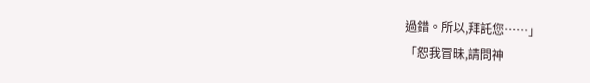過錯。所以,拜託您……」
「恕我冒昧,請問神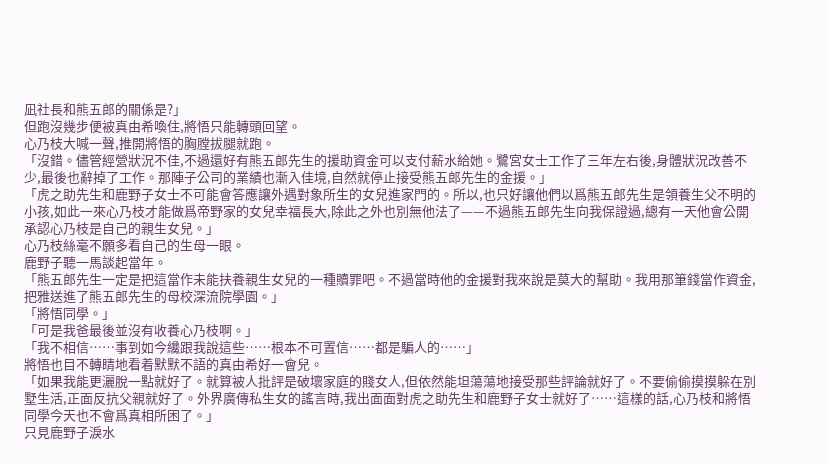凪社長和熊五郎的關係是?」
但跑沒幾步便被真由希喚住,將悟只能轉頭回望。
心乃枝大喊一聲,推開將悟的胸膛拔腿就跑。
「沒錯。儘管經營狀況不佳,不過還好有熊五郎先生的援助資金可以支付薪水給她。鷺宮女士工作了三年左右後,身體狀況改善不少,最後也辭掉了工作。那陣子公司的業績也漸入佳境,自然就停止接受熊五郎先生的金援。」
「虎之助先生和鹿野子女士不可能會答應讓外遇對象所生的女兒進家門的。所以,也只好讓他們以爲熊五郎先生是領養生父不明的小孩,如此一來心乃枝才能做爲帝野家的女兒幸福長大,除此之外也別無他法了——不過熊五郎先生向我保證過,總有一天他會公開承認心乃枝是自己的親生女兒。」
心乃枝絲毫不願多看自己的生母一眼。
鹿野子聽一馬談起當年。
「熊五郎先生一定是把這當作未能扶養親生女兒的一種贖罪吧。不過當時他的金援對我來說是莫大的幫助。我用那筆錢當作資金,把雅送進了熊五郎先生的母校深流院學園。」
「將悟同學。」
「可是我爸最後並沒有收養心乃枝啊。」
「我不相信……事到如今纔跟我說這些……根本不可置信……都是騙人的……」
將悟也目不轉睛地看着默默不語的真由希好一會兒。
「如果我能更灑脫一點就好了。就算被人批評是破壞家庭的賤女人,但依然能坦蕩蕩地接受那些評論就好了。不要偷偷摸摸躲在別墅生活,正面反抗父親就好了。外界廣傳私生女的謠言時,我出面面對虎之助先生和鹿野子女士就好了……這樣的話,心乃枝和將悟同學今天也不會爲真相所困了。」
只見鹿野子淚水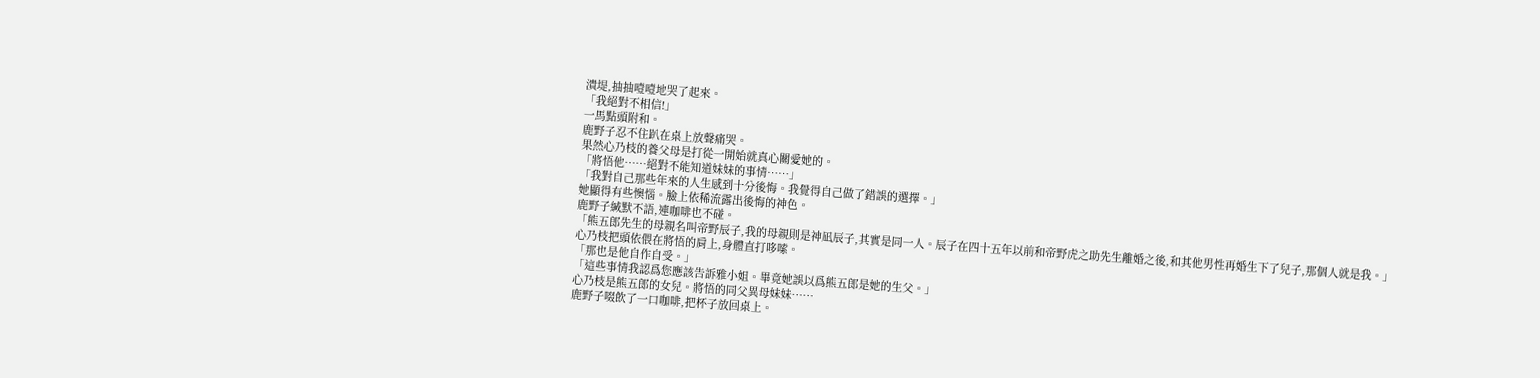潰堤,抽抽噎噎地哭了起來。
「我絕對不相信!」
一馬點頭附和。
鹿野子忍不住趴在桌上放聲痛哭。
果然心乃枝的養父母是打從一開始就真心關愛她的。
「將悟他……絕對不能知道妹妹的事情……」
「我對自己那些年來的人生感到十分後悔。我覺得自己做了錯誤的選擇。」
她顯得有些懊惱。臉上依稀流露出後悔的神色。
鹿野子緘默不語,連咖啡也不碰。
「熊五郎先生的母親名叫帝野辰子,我的母親則是神凪辰子,其實是同一人。辰子在四十五年以前和帝野虎之助先生離婚之後,和其他男性再婚生下了兒子,那個人就是我。」
心乃枝把頭依偎在將悟的肩上,身體直打哆嗦。
「那也是他自作自受。」
「這些事情我認爲您應該告訴雅小姐。畢竟她誤以爲熊五郎是她的生父。」
心乃枝是熊五郎的女兒。將悟的同父異母妹妹……
鹿野子啜飲了一口咖啡,把杯子放回桌上。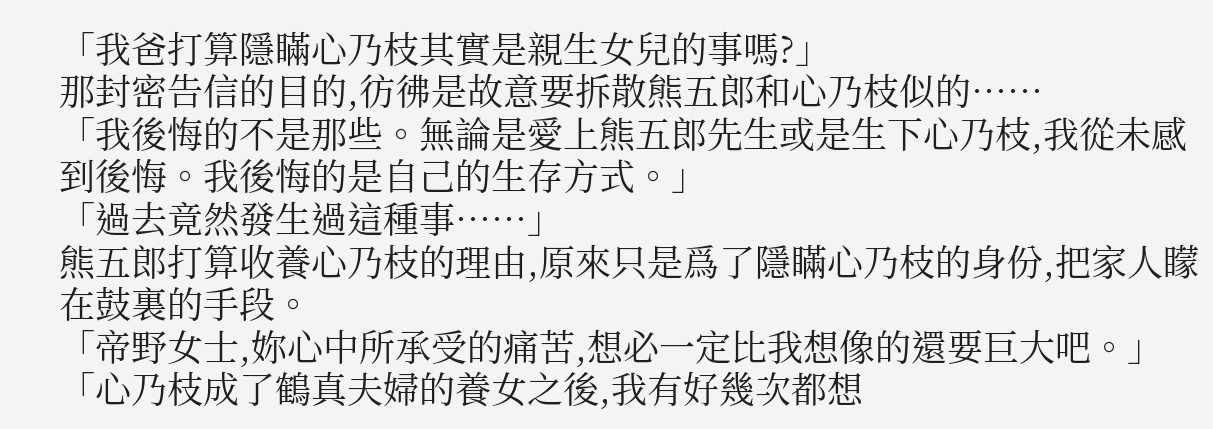「我爸打算隱瞞心乃枝其實是親生女兒的事嗎?」
那封密告信的目的,彷彿是故意要拆散熊五郎和心乃枝似的……
「我後悔的不是那些。無論是愛上熊五郎先生或是生下心乃枝,我從未感到後悔。我後悔的是自己的生存方式。」
「過去竟然發生過這種事……」
熊五郎打算收養心乃枝的理由,原來只是爲了隱瞞心乃枝的身份,把家人矇在鼓裏的手段。
「帝野女士,妳心中所承受的痛苦,想必一定比我想像的還要巨大吧。」
「心乃枝成了鶴真夫婦的養女之後,我有好幾次都想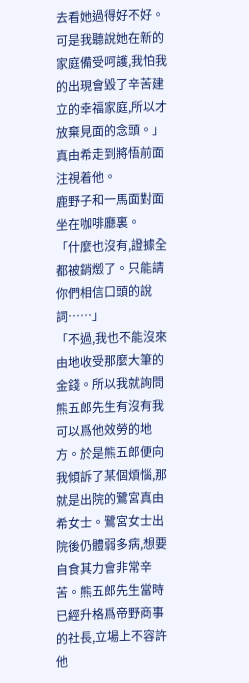去看她過得好不好。可是我聽說她在新的家庭備受呵護,我怕我的出現會毀了辛苦建立的幸福家庭,所以才放棄見面的念頭。」
真由希走到將悟前面注視着他。
鹿野子和一馬面對面坐在咖啡廳裏。
「什麼也沒有,證據全都被銷燬了。只能請你們相信口頭的說詞……」
「不過,我也不能沒來由地收受那麼大筆的金錢。所以我就詢問熊五郎先生有沒有我可以爲他效勞的地方。於是熊五郎便向我傾訴了某個煩惱,那就是出院的鷺宮真由希女士。鷺宮女士出院後仍體弱多病,想要自食其力會非常辛苦。熊五郎先生當時已經升格爲帝野商事的社長,立場上不容許他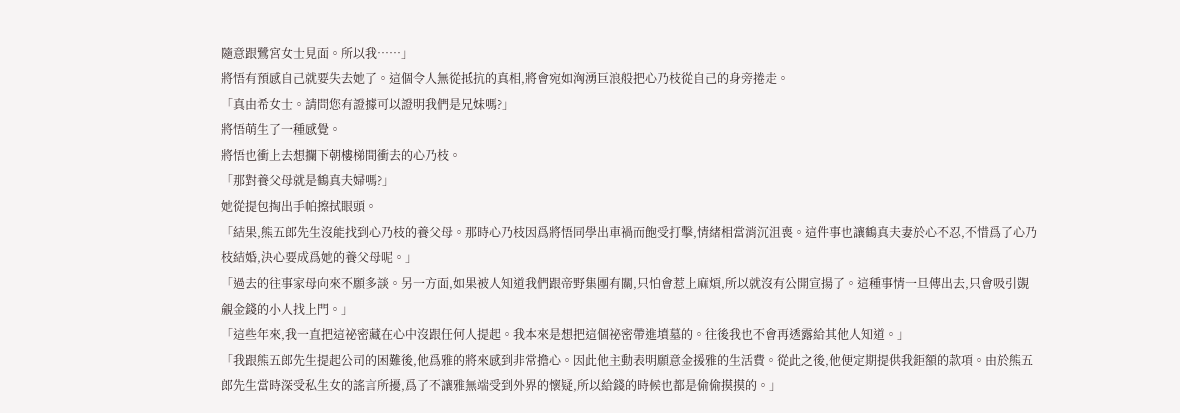隨意跟鷺宮女士見面。所以我……」
將悟有預感自己就要失去她了。這個令人無從抵抗的真相,將會宛如洶湧巨浪般把心乃枝從自己的身旁捲走。
「真由希女士。請問您有證據可以證明我們是兄妹嗎?」
將悟萌生了一種感覺。
將悟也衝上去想攔下朝樓梯間衝去的心乃枝。
「那對養父母就是鶴真夫婦嗎?」
她從提包掏出手帕擦拭眼頭。
「結果,熊五郎先生沒能找到心乃枝的養父母。那時心乃枝因爲將悟同學出車禍而飽受打擊,情緒相當消沉沮喪。這件事也讓鶴真夫妻於心不忍,不惜爲了心乃枝結婚,決心要成爲她的養父母呢。」
「過去的往事家母向來不願多談。另一方面,如果被人知道我們跟帝野集團有關,只怕會惹上麻煩,所以就沒有公開宣揚了。這種事情一旦傳出去,只會吸引覬覦金錢的小人找上門。」
「這些年來,我一直把這祕密藏在心中沒跟任何人提起。我本來是想把這個祕密帶進墳墓的。往後我也不會再透露給其他人知道。」
「我跟熊五郎先生提起公司的困難後,他爲雅的將來感到非常擔心。因此他主動表明願意金援雅的生活費。從此之後,他便定期提供我鉅額的款項。由於熊五郎先生當時深受私生女的謠言所擾,爲了不讓雅無端受到外界的懷疑,所以給錢的時候也都是偷偷摸摸的。」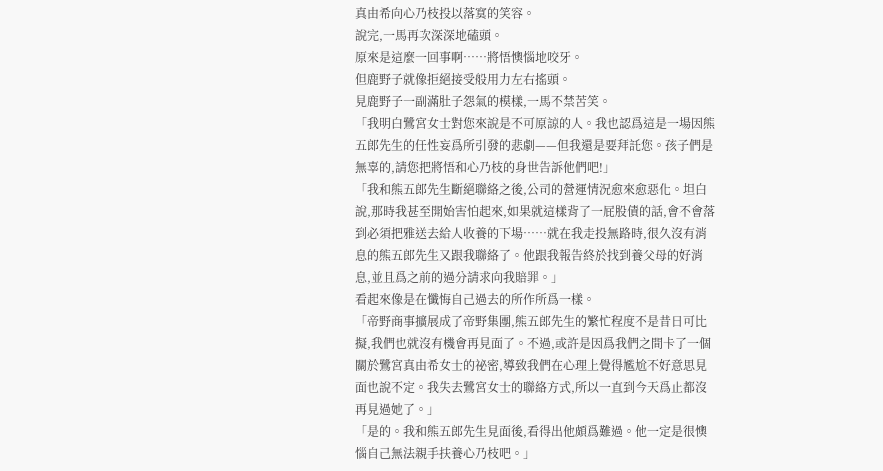真由希向心乃枝投以落寞的笑容。
說完,一馬再次深深地磕頭。
原來是這麼一回事啊……將悟懊惱地咬牙。
但鹿野子就像拒絕接受般用力左右搖頭。
見鹿野子一副滿肚子怨氣的模樣,一馬不禁苦笑。
「我明白鷺宮女士對您來說是不可原諒的人。我也認爲這是一場因熊五郎先生的任性妄爲所引發的悲劇——但我還是要拜託您。孩子們是無辜的,請您把將悟和心乃枝的身世告訴他們吧!」
「我和熊五郎先生斷絕聯絡之後,公司的營運情況愈來愈惡化。坦白說,那時我甚至開始害怕起來,如果就這樣背了一屁股債的話,會不會落到必須把雅送去給人收養的下場……就在我走投無路時,很久沒有消息的熊五郎先生又跟我聯絡了。他跟我報告終於找到養父母的好消息,並且爲之前的過分請求向我賠罪。」
看起來像是在懺悔自己過去的所作所爲一樣。
「帝野商事擴展成了帝野集團,熊五郎先生的繁忙程度不是昔日可比擬,我們也就沒有機會再見面了。不過,或許是因爲我們之間卡了一個關於鷺宮真由希女士的祕密,導致我們在心理上覺得尷尬不好意思見面也說不定。我失去鷺宮女士的聯絡方式,所以一直到今天爲止都沒再見過她了。」
「是的。我和熊五郎先生見面後,看得出他頗爲難過。他一定是很懊惱自己無法親手扶養心乃枝吧。」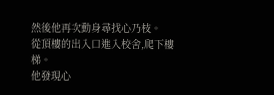然後他再次動身尋找心乃枝。
從頂樓的出入口進入校舍,爬下樓梯。
他發現心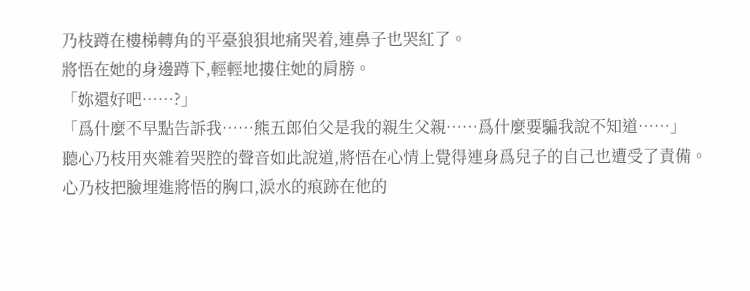乃枝蹲在樓梯轉角的平臺狼狽地痛哭着,連鼻子也哭紅了。
將悟在她的身邊蹲下,輕輕地摟住她的肩膀。
「妳還好吧……?」
「爲什麼不早點告訴我……熊五郎伯父是我的親生父親……爲什麼要騙我說不知道……」
聽心乃枝用夾雜着哭腔的聲音如此說道,將悟在心情上覺得連身爲兒子的自己也遭受了責備。
心乃枝把臉埋進將悟的胸口,淚水的痕跡在他的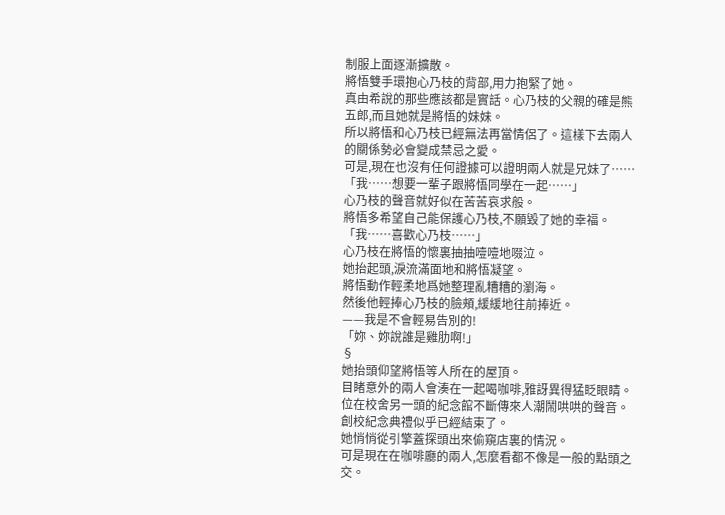制服上面逐漸擴散。
將悟雙手環抱心乃枝的背部,用力抱緊了她。
真由希說的那些應該都是實話。心乃枝的父親的確是熊五郎,而且她就是將悟的妹妹。
所以將悟和心乃枝已經無法再當情侶了。這樣下去兩人的關係勢必會變成禁忌之愛。
可是,現在也沒有任何證據可以證明兩人就是兄妹了……
「我……想要一輩子跟將悟同學在一起……」
心乃枝的聲音就好似在苦苦哀求般。
將悟多希望自己能保護心乃枝,不願毀了她的幸福。
「我……喜歡心乃枝……」
心乃枝在將悟的懷裏抽抽噎噎地啜泣。
她抬起頭,淚流滿面地和將悟凝望。
將悟動作輕柔地爲她整理亂糟糟的瀏海。
然後他輕捧心乃枝的臉頰,緩緩地往前捧近。
——我是不會輕易告別的!
「妳、妳說誰是雞肋啊!」
§
她抬頭仰望將悟等人所在的屋頂。
目睹意外的兩人會湊在一起喝咖啡,雅訝異得猛眨眼睛。
位在校舍另一頭的紀念館不斷傳來人潮鬧哄哄的聲音。創校紀念典禮似乎已經結束了。
她悄悄從引擎蓋探頭出來偷窺店裏的情況。
可是現在在咖啡廳的兩人,怎麼看都不像是一般的點頭之交。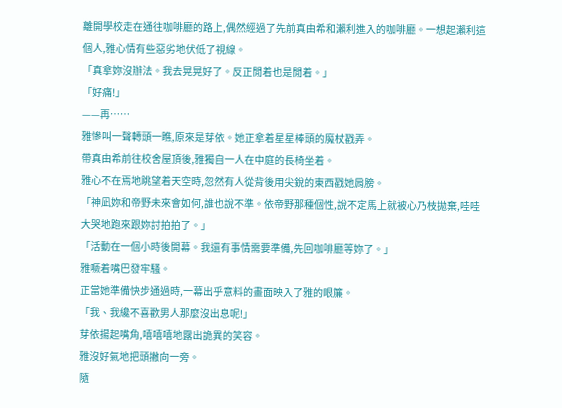離開學校走在通往咖啡廳的路上,偶然經過了先前真由希和瀨利進入的咖啡廳。一想起瀨利這個人,雅心情有些惡劣地伏低了視線。
「真拿妳沒辦法。我去晃晃好了。反正閒着也是閒着。」
「好痛!」
——再……
雅慘叫一聲轉頭一瞧,原來是芽依。她正拿着星星棒頭的魔杖戳弄。
帶真由希前往校舍屋頂後,雅獨自一人在中庭的長椅坐着。
雅心不在焉地眺望着天空時,忽然有人從背後用尖銳的東西戳她肩膀。
「神凪妳和帝野未來會如何,誰也說不準。依帝野那種個性,說不定馬上就被心乃枝拋棄,哇哇大哭地跑來跟妳討拍拍了。」
「活動在一個小時後開幕。我還有事情需要準備,先回咖啡廳等妳了。」
雅噘着嘴巴發牢騷。
正當她準備快步通過時,一幕出乎意料的畫面映入了雅的眼簾。
「我、我纔不喜歡男人那麼沒出息呢!」
芽依揚起嘴角,嘻嘻嘻地露出詭異的笑容。
雅沒好氣地把頭撇向一旁。
隨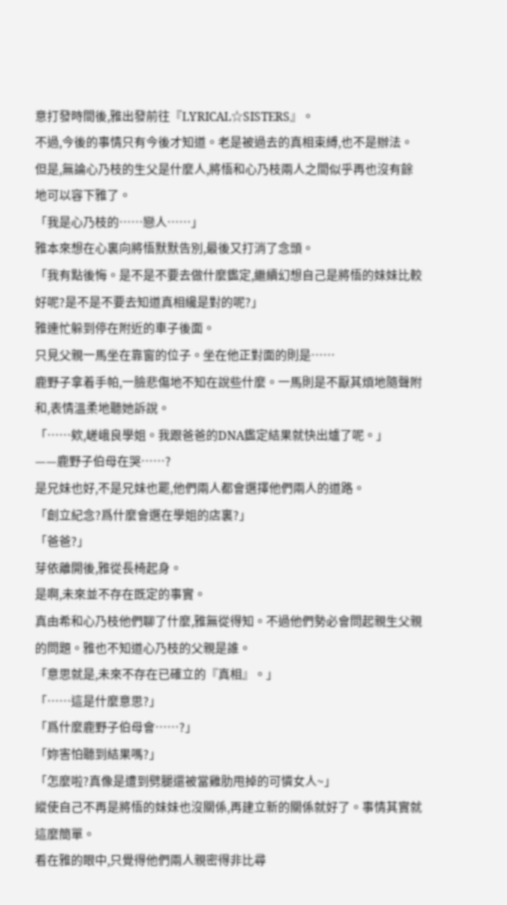意打發時間後,雅出發前往『LYRICAL☆SISTERS』。
不過,今後的事情只有今後才知道。老是被過去的真相束縛,也不是辦法。
但是,無論心乃枝的生父是什麼人,將悟和心乃枝兩人之間似乎再也沒有餘地可以容下雅了。
「我是心乃枝的……戀人……」
雅本來想在心裏向將悟默默告別,最後又打消了念頭。
「我有點後悔。是不是不要去做什麼鑑定,繼續幻想自己是將悟的妹妹比較好呢?是不是不要去知道真相纔是對的呢?」
雅連忙躲到停在附近的車子後面。
只見父親一馬坐在靠窗的位子。坐在他正對面的則是……
鹿野子拿着手帕,一臉悲傷地不知在說些什麼。一馬則是不厭其煩地隨聲附和,表情溫柔地聽她訴說。
「……欸,嵯峨良學姐。我跟爸爸的DNA鑑定結果就快出爐了呢。」
——鹿野子伯母在哭……?
是兄妹也好,不是兄妹也罷,他們兩人都會選擇他們兩人的道路。
「創立紀念?爲什麼會選在學姐的店裏?」
「爸爸?」
芽依離開後,雅從長椅起身。
是啊,未來並不存在既定的事實。
真由希和心乃枝他們聊了什麼,雅無從得知。不過他們勢必會問起親生父親的問題。雅也不知道心乃枝的父親是誰。
「意思就是,未來不存在已確立的『真相』。」
「……這是什麼意思?」
「爲什麼鹿野子伯母會……?」
「妳害怕聽到結果嗎?」
「怎麼啦?真像是遭到劈腿還被當雞肋甩掉的可憐女人~」
縱使自己不再是將悟的妹妹也沒關係,再建立新的關係就好了。事情其實就這麼簡單。
看在雅的眼中,只覺得他們兩人親密得非比尋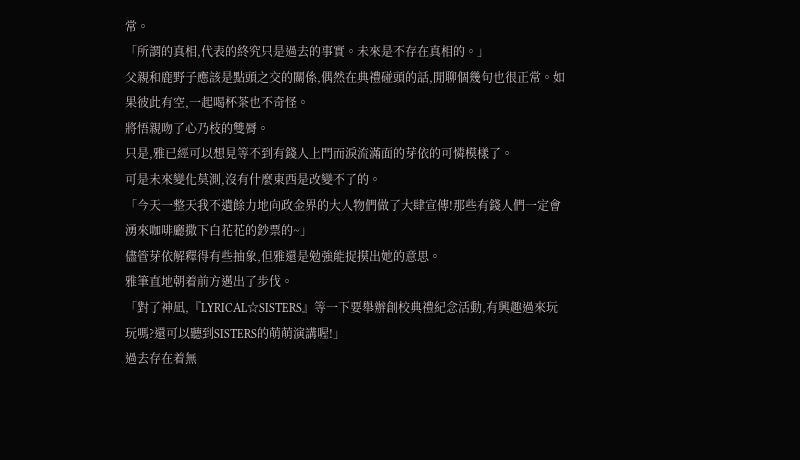常。
「所謂的真相,代表的終究只是過去的事實。未來是不存在真相的。」
父親和鹿野子應該是點頭之交的關係,偶然在典禮碰頭的話,閒聊個幾句也很正常。如果彼此有空,一起喝杯茶也不奇怪。
將悟親吻了心乃枝的雙脣。
只是,雅已經可以想見等不到有錢人上門而淚流滿面的芽依的可憐模樣了。
可是未來變化莫測,沒有什麼東西是改變不了的。
「今天一整天我不遺餘力地向政金界的大人物們做了大肆宣傳!那些有錢人們一定會湧來咖啡廳撒下白花花的鈔票的~」
儘管芽依解釋得有些抽象,但雅還是勉強能捉摸出她的意思。
雅筆直地朝着前方邁出了步伐。
「對了神凪,『LYRICAL☆SISTERS』等一下要舉辦創校典禮紀念活動,有興趣過來玩玩嗎?還可以聽到SISTERS的萌萌演講喔!」
過去存在着無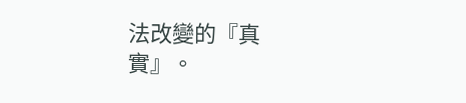法改變的『真實』。